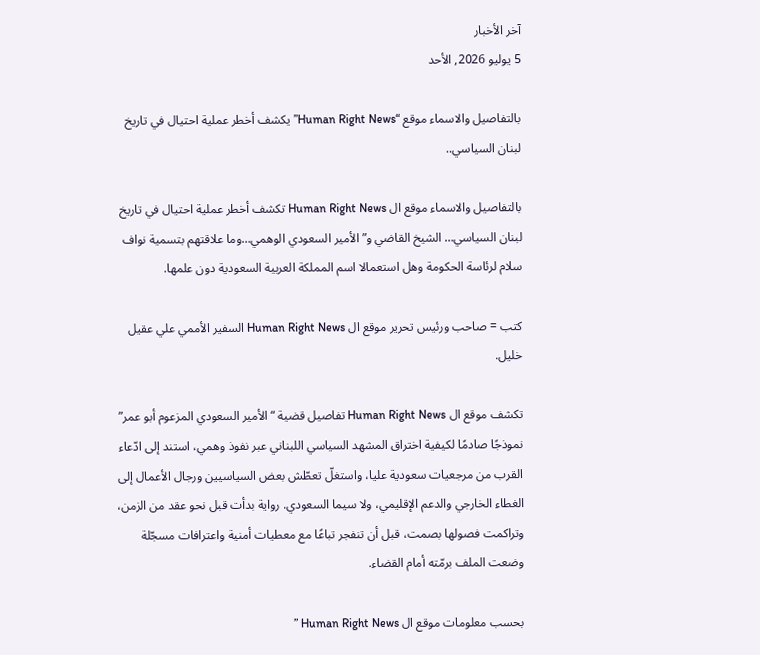آخر الأخبار
5 يوليو 2026, الأحد

بالتفاصيل والاسماء موقع “Human Right News” يكشف أخطر عملية احتيال في تاريخ لبنان السياسي..

بالتفاصيل والاسماء موقع ال Human Right News تكشف أخطر عملية احتيال في تاريخ لبنان السياسي… الشيخ القاضي و”الأمير السعودي الوهمي…وما علاقتهم بتسمية نواف سلام لرئاسة الحكومة وهل استعمالا اسم المملكة العربية السعودية دون علمها.

كتب = صاحب ورئيس تحرير موقع ال Human Right News السفير الأممي علي عقيل خليل.

تكشف موقع ال Human Right News تفاصيل قضية “الأمير السعودي المزعوم أبو عمر” نموذجًا صادمًا لكيفية اختراق المشهد السياسي اللبناني عبر نفوذ وهمي، استند إلى ادّعاء القرب من مرجعيات سعودية عليا، واستغلّ تعطّش بعض السياسيين ورجال الأعمال إلى الغطاء الخارجي والدعم الإقليمي، ولا سيما السعودي. رواية بدأت قبل نحو عقد من الزمن، وتراكمت فصولها بصمت، قبل أن تنفجر تباعًا مع معطيات أمنية واعترافات مسجّلة وضعت الملف برمّته أمام القضاء.

بحسب معلومات موقع ال Human Right News ”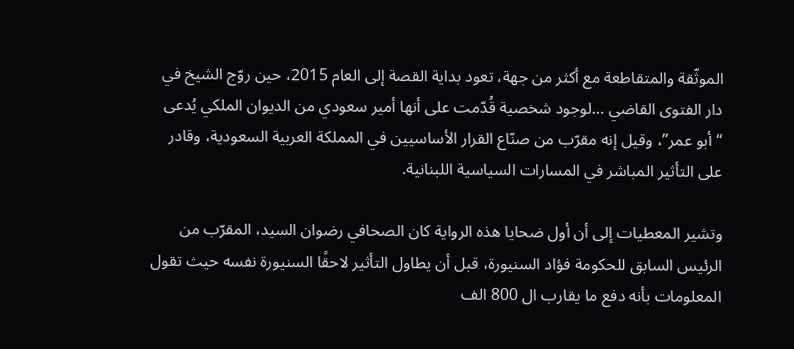الموثّقة والمتقاطعة مع أكثر من جهة، تعود بداية القصة إلى العام 2015، حين روّج الشيخ في دار الفتوى القاضي …لوجود شخصية قُدّمت على أنها أمير سعودي من الديوان الملكي يُدعى “أبو عمر”، وقيل إنه مقرّب من صنّاع القرار الأساسيين في المملكة العربية السعودية، وقادر على التأثير المباشر في المسارات السياسية اللبنانية.

وتشير المعطيات إلى أن أول ضحايا هذه الرواية كان الصحافي رضوان السيد، المقرّب من الرئيس السابق للحكومة فؤاد السنيورة، قبل أن يطاول التأثير لاحقًا السنيورة نفسه حيث تقول المعلومات بأنه دفع ما يقارب ال 800 الف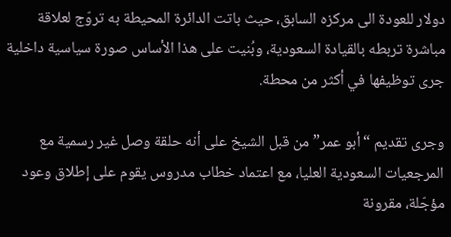دولار للعودة الى مركزه السابق، حيث باتت الدائرة المحيطة به تروّج لعلاقة مباشرة تربطه بالقيادة السعودية، وبُنيت على هذا الأساس صورة سياسية داخلية جرى توظيفها في أكثر من محطة.

وجرى تقديم “أبو عمر” من قبل الشيخ على أنه حلقة وصل غير رسمية مع المرجعيات السعودية العليا، مع اعتماد خطاب مدروس يقوم على إطلاق وعود مؤجّلة، مقرونة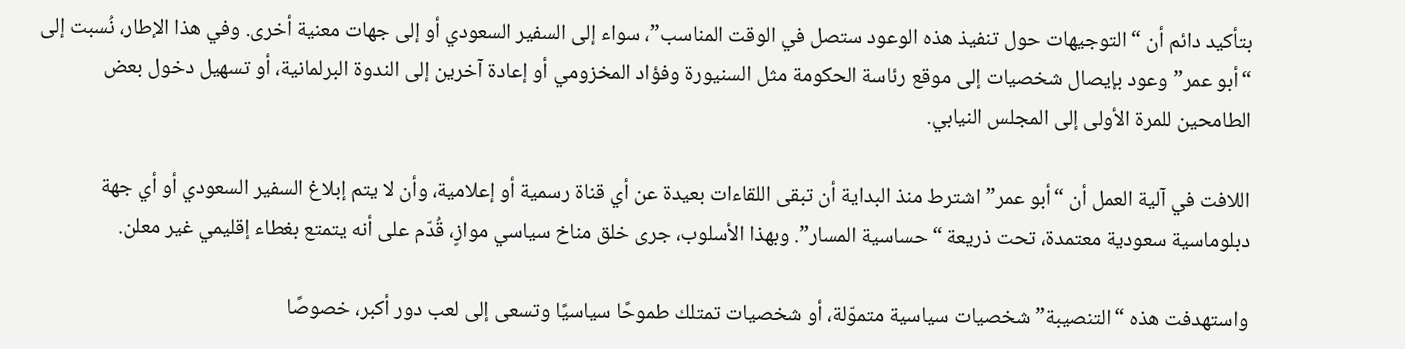بتأكيد دائم أن “التوجيهات حول تنفيذ هذه الوعود ستصل في الوقت المناسب”، سواء إلى السفير السعودي أو إلى جهات معنية أخرى. وفي هذا الإطار، نُسبت إلى “أبو عمر” وعود بإيصال شخصيات إلى موقع رئاسة الحكومة مثل السنيورة وفؤاد المخزومي أو إعادة آخرين إلى الندوة البرلمانية، أو تسهيل دخول بعض الطامحين للمرة الأولى إلى المجلس النيابي.

اللافت في آلية العمل أن “أبو عمر” اشترط منذ البداية أن تبقى اللقاءات بعيدة عن أي قناة رسمية أو إعلامية، وأن لا يتم إبلاغ السفير السعودي أو أي جهة دبلوماسية سعودية معتمدة، تحت ذريعة “حساسية المسار”. وبهذا الأسلوب، جرى خلق مناخ سياسي موازٍ، قُدّم على أنه يتمتع بغطاء إقليمي غير معلن.

واستهدفت هذه “التنصيبة” شخصيات سياسية متموّلة، أو شخصيات تمتلك طموحًا سياسيًا وتسعى إلى لعب دور أكبر، خصوصًا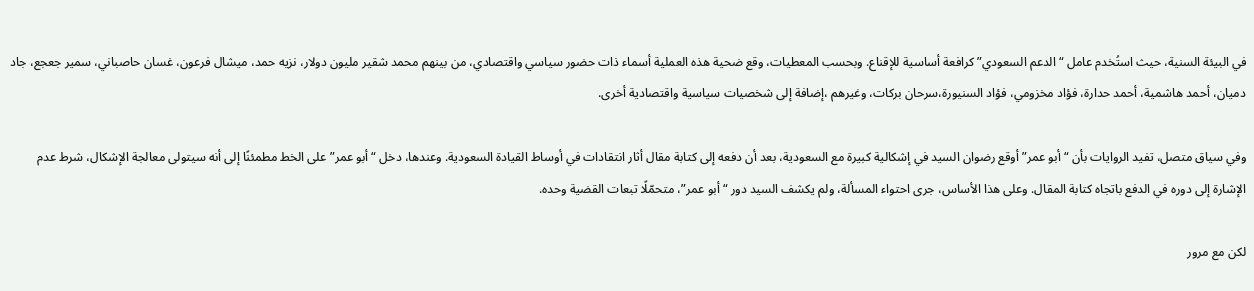في البيئة السنية، حيث استُخدم عامل “الدعم السعودي” كرافعة أساسية للإقناع. وبحسب المعطيات، وقع ضحية هذه العملية أسماء ذات حضور سياسي واقتصادي، من بينهم محمد شقير مليون دولار، نزيه حمد، ميشال فرعون، غسان حاصباني، سمير جعجع، جاد دميان، أحمد هاشمية، أحمد حدارة، فؤاد مخزومي، فؤاد السنيورة،سرحان بركات، وغيرهم ،إضافة إلى شخصيات سياسية واقتصادية أخرى.

وفي سياق متصل، تفيد الروايات بأن “أبو عمر” أوقع رضوان السيد في إشكالية كبيرة مع السعودية، بعد أن دفعه إلى كتابة مقال أثار انتقادات في أوساط القيادة السعودية. وعندها، دخل “أبو عمر” على الخط مطمئنًا إلى أنه سيتولى معالجة الإشكال، شرط عدم الإشارة إلى دوره في الدفع باتجاه كتابة المقال. وعلى هذا الأساس، جرى احتواء المسألة، ولم يكشف السيد دور “أبو عمر”، متحمّلًا تبعات القضية وحده.

لكن مع مرور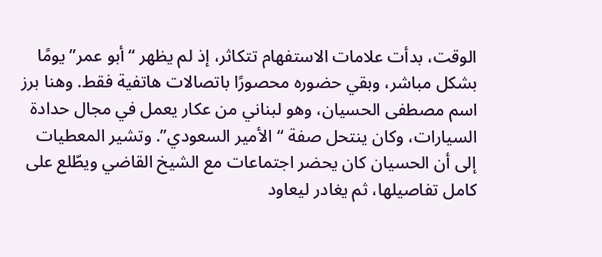الوقت، بدأت علامات الاستفهام تتكاثر، إذ لم يظهر “أبو عمر” يومًا بشكل مباشر، وبقي حضوره محصورًا باتصالات هاتفية فقط. وهنا برز اسم مصطفى الحسيان، وهو لبناني من عكار يعمل في مجال حدادة السيارات، وكان ينتحل صفة “الأمير السعودي”. وتشير المعطيات إلى أن الحسيان كان يحضر اجتماعات مع الشيخ القاضي ويطّلع على كامل تفاصيلها، ثم يغادر ليعاود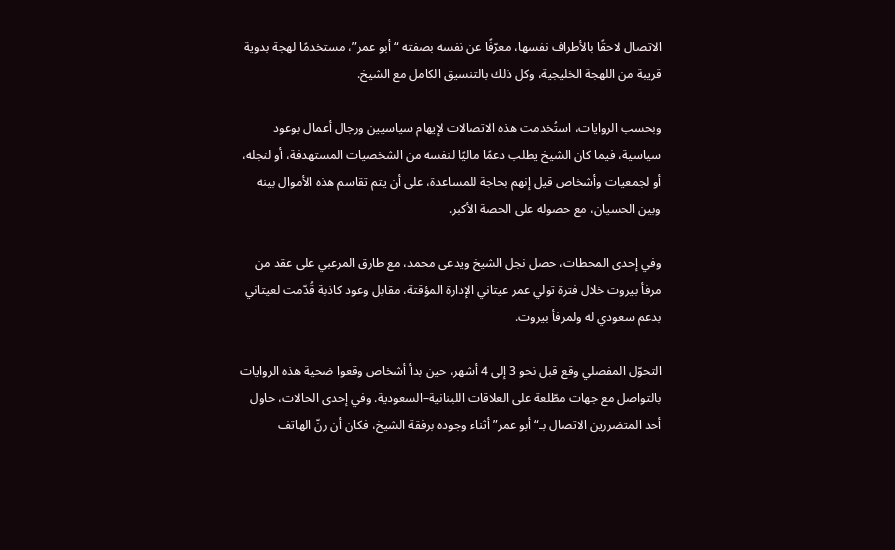الاتصال لاحقًا بالأطراف نفسها، معرّفًا عن نفسه بصفته “أبو عمر”، مستخدمًا لهجة بدوية قريبة من اللهجة الخليجية، وكل ذلك بالتنسيق الكامل مع الشيخ.

وبحسب الروايات، استُخدمت هذه الاتصالات لإيهام سياسيين ورجال أعمال بوعود سياسية، فيما كان الشيخ يطلب دعمًا ماليًا لنفسه من الشخصيات المستهدفة، أو لنجله، أو لجمعيات وأشخاص قيل إنهم بحاجة للمساعدة، على أن يتم تقاسم هذه الأموال بينه وبين الحسيان، مع حصوله على الحصة الأكبر.

وفي إحدى المحطات، حصل نجل الشيخ ويدعى محمد، مع طارق المرعبي على عقد من مرفأ بيروت خلال فترة تولي عمر عيتاني الإدارة المؤقتة، مقابل وعود كاذبة قُدّمت لعيتاني بدعم سعودي له ولمرفأ بيروت.

التحوّل المفصلي وقع قبل نحو 3 إلى 4 أشهر، حين بدأ أشخاص وقعوا ضحية هذه الروايات بالتواصل مع جهات مطّلعة على العلاقات اللبنانية–السعودية. وفي إحدى الحالات، حاول أحد المتضررين الاتصال بـ“أبو عمر” أثناء وجوده برفقة الشيخ، فكان أن رنّ الهاتف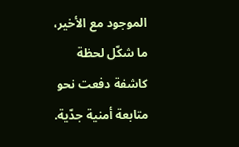الموجود مع الأخير، ما شكّل لحظة كاشفة دفعت نحو متابعة أمنية جدّية.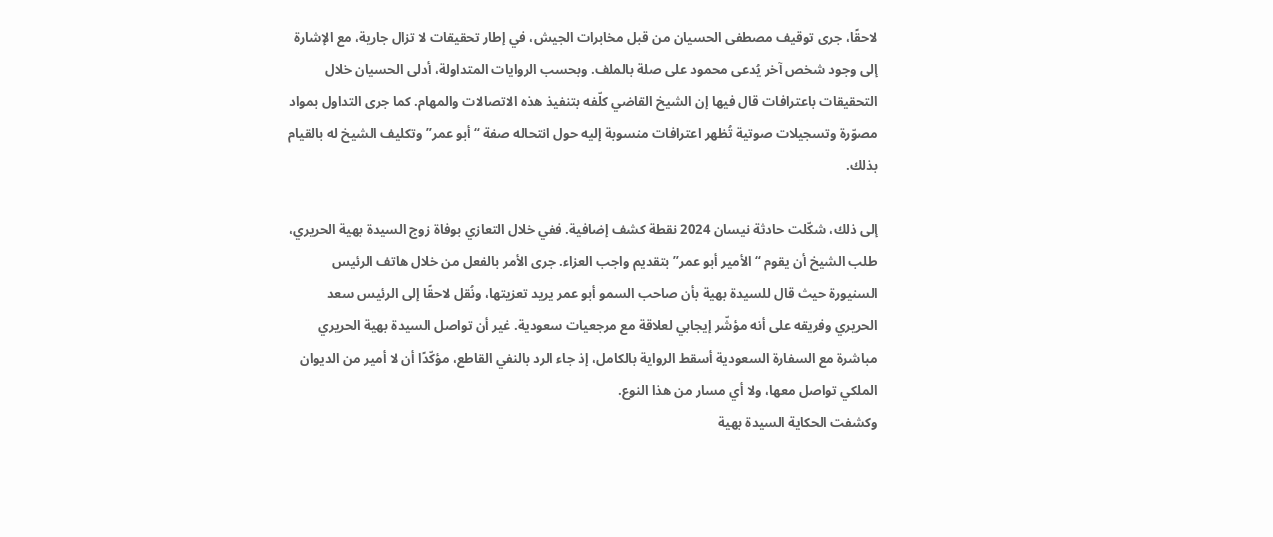لاحقًا، جرى توقيف مصطفى الحسيان من قبل مخابرات الجيش، في إطار تحقيقات لا تزال جارية، مع الإشارة إلى وجود شخص آخر يُدعى محمود على صلة بالملف. وبحسب الروايات المتداولة، أدلى الحسيان خلال التحقيقات باعترافات قال فيها إن الشيخ القاضي كلّفه بتنفيذ هذه الاتصالات والمهام. كما جرى التداول بمواد مصوّرة وتسجيلات صوتية تُظهر اعترافات منسوبة إليه حول انتحاله صفة “أبو عمر” وتكليف الشيخ له بالقيام بذلك.

إلى ذلك، شكّلت حادثة نيسان 2024 نقطة كشف إضافية. ففي خلال التعازي بوفاة زوج السيدة بهية الحريري، طلب الشيخ أن يقوم “الأمير أبو عمر” بتقديم واجب العزاء. جرى الأمر بالفعل من خلال هاتف الرئيس السنيورة حيث قال للسيدة بهية بأن صاحب السمو أبو عمر يريد تعزيتها، ونُقل لاحقًا إلى الرئيس سعد الحريري وفريقه على أنه مؤشّر إيجابي لعلاقة مع مرجعيات سعودية. غير أن تواصل السيدة بهية الحريري مباشرة مع السفارة السعودية أسقط الرواية بالكامل، إذ جاء الرد بالنفي القاطع، مؤكّدًا أن لا أمير من الديوان الملكي تواصل معها، ولا أي مسار من هذا النوع.
وكشفت الحكاية السيدة بهية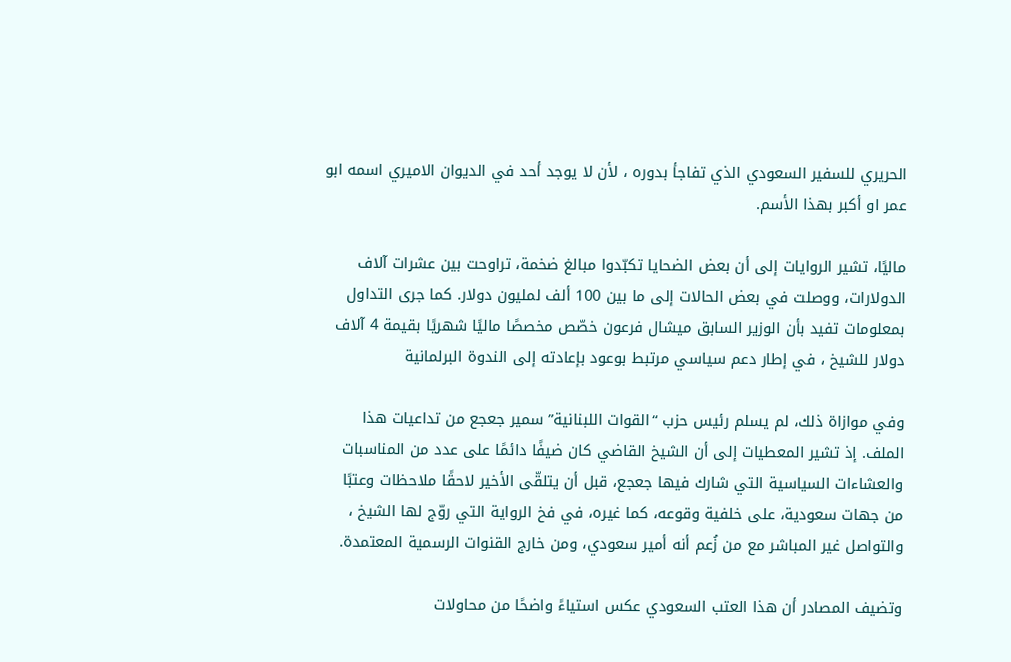الحريري للسفير السعودي الذي تفاجأ بدوره ، لأن لا يوجد أحد في الديوان الاميري اسمه ابو عمر او أكبر بهذا الأسم.

ماليًا، تشير الروايات إلى أن بعض الضحايا تكبّدوا مبالغ ضخمة، تراوحت بين عشرات آلاف الدولارات، ووصلت في بعض الحالات إلى ما بين 100 ألف لمليون دولار. كما جرى التداول بمعلومات تفيد بأن الوزير السابق ميشال فرعون خصّص مخصصًا ماليًا شهريًا بقيمة 4 آلاف دولار للشيخ ، في إطار دعم سياسي مرتبط بوعود بإعادته إلى الندوة البرلمانية

وفي موازاة ذلك، لم يسلم رئيس حزب “القوات اللبنانية” سمير جعجع من تداعيات هذا الملف. إذ تشير المعطيات إلى أن الشيخ القاضي كان ضيفًا دائمًا على عدد من المناسبات والعشاءات السياسية التي شارك فيها جعجع، قبل أن يتلقّى الأخير لاحقًا ملاحظات وعتبًا من جهات سعودية، على خلفية وقوعه، كما غيره، في فخ الرواية التي روّج لها الشيخ ، والتواصل غير المباشر مع من زُعم أنه أمير سعودي، ومن خارج القنوات الرسمية المعتمدة.

وتضيف المصادر أن هذا العتب السعودي عكس استياءً واضحًا من محاولات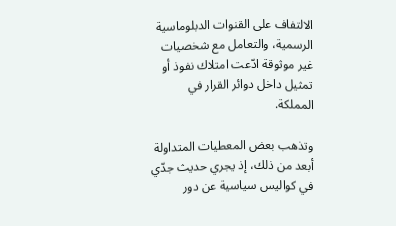الالتفاف على القنوات الدبلوماسية الرسمية، والتعامل مع شخصيات غير موثوقة ادّعت امتلاك نفوذ أو تمثيل داخل دوائر القرار في المملكة.

وتذهب بعض المعطيات المتداولة أبعد من ذلك، إذ يجري حديث جدّي في كواليس سياسية عن دور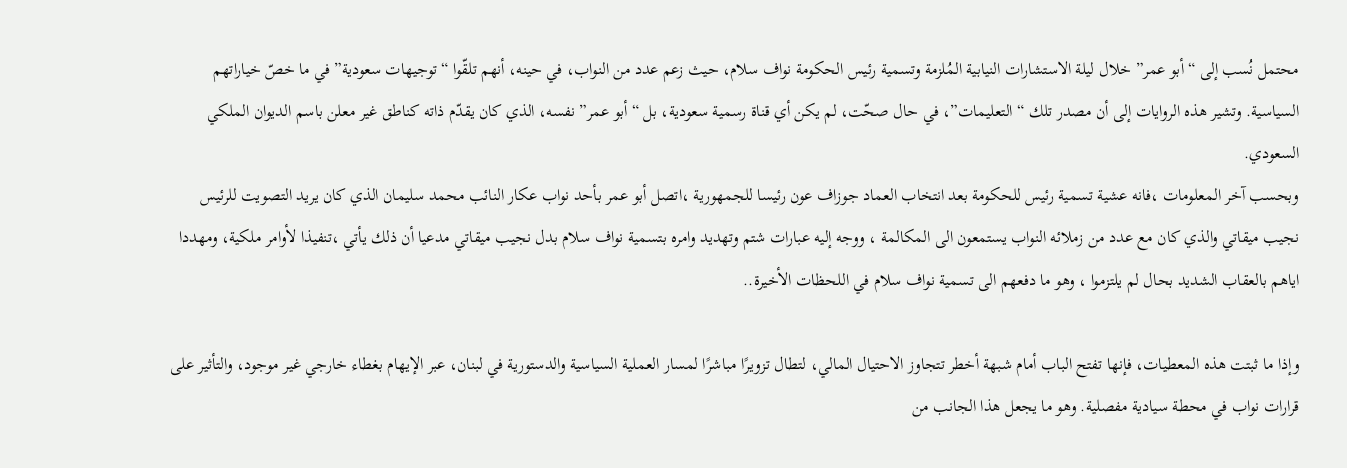محتمل نُسب إلى “أبو عمر” خلال ليلة الاستشارات النيابية المُلزمة وتسمية رئيس الحكومة نواف سلام، حيث زعم عدد من النواب، في حينه، أنهم تلقّوا “توجيهات سعودية” في ما خصّ خياراتهم السياسية. وتشير هذه الروايات إلى أن مصدر تلك “التعليمات”، في حال صحّت، لم يكن أي قناة رسمية سعودية، بل “أبو عمر” نفسه، الذي كان يقدّم ذاته كناطق غير معلن باسم الديوان الملكي السعودي.
وبحسب آخر المعلومات ،فانه عشية تسمية رئيس للحكومة بعد انتخاب العماد جوزاف عون رئيسا للجمهورية ،اتصل أبو عمر بأحد نواب عكار النائب محمد سليمان الذي كان يريد التصويت للرئيس نجيب ميقاتي والذي كان مع عدد من زملائه النواب يستمعون الى المكالمة ، ووجه إليه عبارات شتم وتهديد وامره بتسمية نواف سلام بدل نجيب ميقاتي مدعيا أن ذلك يأتي ،تنفيذا لأوامر ملكية، ومهددا اياهم بالعقاب الشديد بحال لم يلتزموا ، وهو ما دفعهم الى تسمية نواف سلام في اللحظات الأخيرة..

وإذا ما ثبتت هذه المعطيات، فإنها تفتح الباب أمام شبهة أخطر تتجاوز الاحتيال المالي، لتطال تزويرًا مباشرًا لمسار العملية السياسية والدستورية في لبنان، عبر الإيهام بغطاء خارجي غير موجود، والتأثير على قرارات نواب في محطة سيادية مفصلية. وهو ما يجعل هذا الجانب من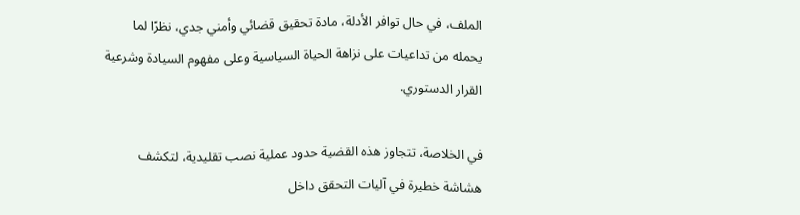الملف، في حال توافر الأدلة، مادة تحقيق قضائي وأمني جدي، نظرًا لما يحمله من تداعيات على نزاهة الحياة السياسية وعلى مفهوم السيادة وشرعية القرار الدستوري.

في الخلاصة، تتجاوز هذه القضية حدود عملية نصب تقليدية، لتكشف هشاشة خطيرة في آليات التحقق داخل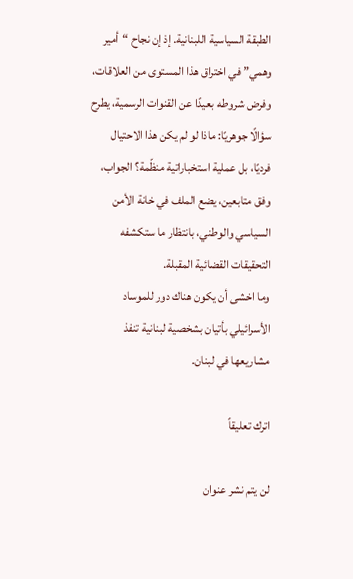الطبقة السياسية اللبنانية. إذ إن نجاح “أمير وهمي” في اختراق هذا المستوى من العلاقات، وفرض شروطه بعيدًا عن القنوات الرسمية، يطرح سؤالًا جوهريًا: ماذا لو لم يكن هذا الاحتيال فرديًا، بل عملية استخباراتية منظّمة؟ الجواب، وفق متابعين، يضع الملف في خانة الأمن السياسي والوطني، بانتظار ما ستكشفه التحقيقات القضائية المقبلة.
وما اخشى أن يكون هناك دور للموساد الأسرائيلي بأتيان بشخصية لبنانية تنفذ مشاريعها في لبنان.

اترك تعليقاً

لن يتم نشر عنوان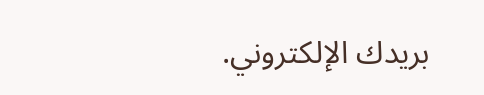بريدك الإلكتروني.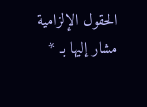الحقول الإلزامية مشار إليها بـ *